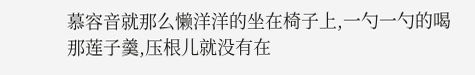慕容音就那么懒洋洋的坐在椅子上,一勺一勺的喝那莲子羹,压根儿就没有在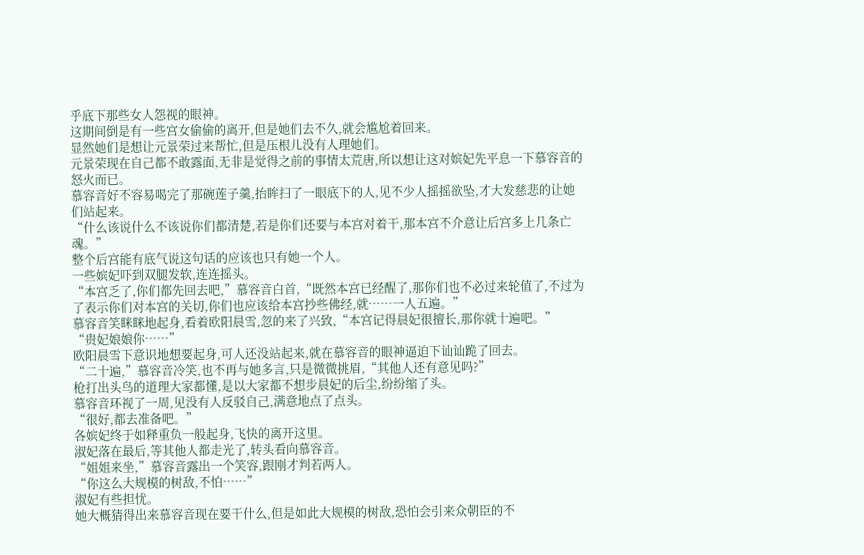乎底下那些女人怨视的眼神。
这期间倒是有一些宫女偷偷的离开,但是她们去不久,就会尴尬着回来。
显然她们是想让元景荣过来帮忙,但是压根儿没有人理她们。
元景荣现在自己都不敢露面,无非是觉得之前的事情太荒唐,所以想让这对嫔妃先平息一下慕容音的怒火而已。
慕容音好不容易喝完了那碗莲子羹,抬眸扫了一眼底下的人,见不少人摇摇欲坠,才大发慈悲的让她们站起来。
“什么该说什么不该说你们都清楚,若是你们还要与本宫对着干,那本宫不介意让后宫多上几条亡魂。”
整个后宫能有底气说这句话的应该也只有她一个人。
一些嫔妃吓到双腿发软,连连摇头。
“本宫乏了,你们都先回去吧,”慕容音白首,“既然本宫已经醒了,那你们也不必过来轮值了,不过为了表示你们对本宫的关切,你们也应该给本宫抄些佛经,就……一人五遍。”
慕容音笑眯眯地起身,看着欧阳晨雪,忽的来了兴致,“本宫记得晨妃很擅长,那你就十遍吧。”
“贵妃娘娘你……”
欧阳晨雪下意识地想要起身,可人还没站起来,就在慕容音的眼神逼迫下讪讪跪了回去。
“二十遍,”慕容音冷笑,也不再与她多言,只是微微挑眉,“其他人还有意见吗?”
枪打出头鸟的道理大家都懂,是以大家都不想步晨妃的后尘,纷纷缩了头。
慕容音环视了一周,见没有人反驳自己,满意地点了点头。
“很好,都去准备吧。”
各嫔妃终于如释重负一般起身,飞快的离开这里。
淑妃落在最后,等其他人都走光了,转头看向慕容音。
“姐姐来坐,”慕容音露出一个笑容,跟刚才判若两人。
“你这么大规模的树敌,不怕……”
淑妃有些担忧。
她大概猜得出来慕容音现在要干什么,但是如此大规模的树敌,恐怕会引来众朝臣的不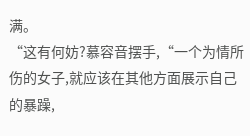满。
“这有何妨?慕容音摆手,“一个为情所伤的女子,就应该在其他方面展示自己的暴躁,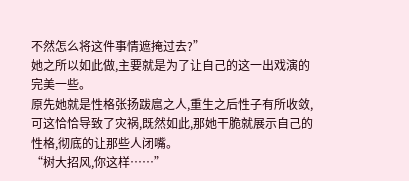不然怎么将这件事情遮掩过去?”
她之所以如此做,主要就是为了让自己的这一出戏演的完美一些。
原先她就是性格张扬跋扈之人,重生之后性子有所收敛,可这恰恰导致了灾祸,既然如此,那她干脆就展示自己的性格,彻底的让那些人闭嘴。
“树大招风,你这样……”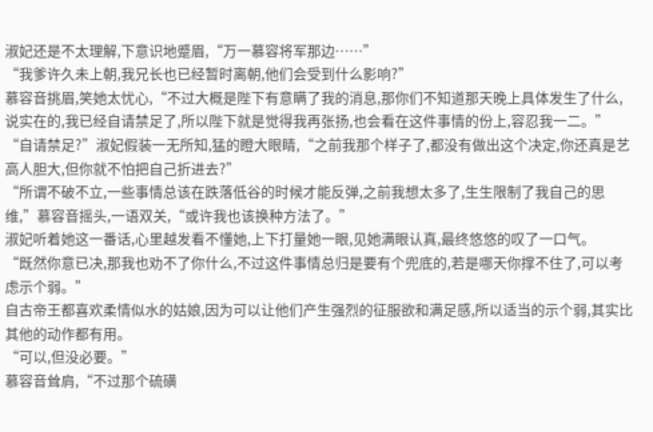淑妃还是不太理解,下意识地蹙眉,“万一慕容将军那边……”
“我爹许久未上朝,我兄长也已经暂时离朝,他们会受到什么影响?”
慕容音挑眉,笑她太忧心,“不过大概是陛下有意瞒了我的消息,那你们不知道那天晚上具体发生了什么,说实在的,我已经自请禁足了,所以陛下就是觉得我再张扬,也会看在这件事情的份上,容忍我一二。”
“自请禁足?”淑妃假装一无所知,猛的瞪大眼睛,“之前我那个样子了,都没有做出这个决定,你还真是艺高人胆大,但你就不怕把自己折进去?”
“所谓不破不立,一些事情总该在跌落低谷的时候才能反弹,之前我想太多了,生生限制了我自己的思维,”慕容音摇头,一语双关,“或许我也该换种方法了。”
淑妃听着她这一番话,心里越发看不懂她,上下打量她一眼,见她满眼认真,最终悠悠的叹了一口气。
“既然你意已决,那我也劝不了你什么,不过这件事情总归是要有个兜底的,若是哪天你撑不住了,可以考虑示个弱。”
自古帝王都喜欢柔情似水的姑娘,因为可以让他们产生强烈的征服欲和满足感,所以适当的示个弱,其实比其他的动作都有用。
“可以,但没必要。”
慕容音耸肩,“不过那个硫磺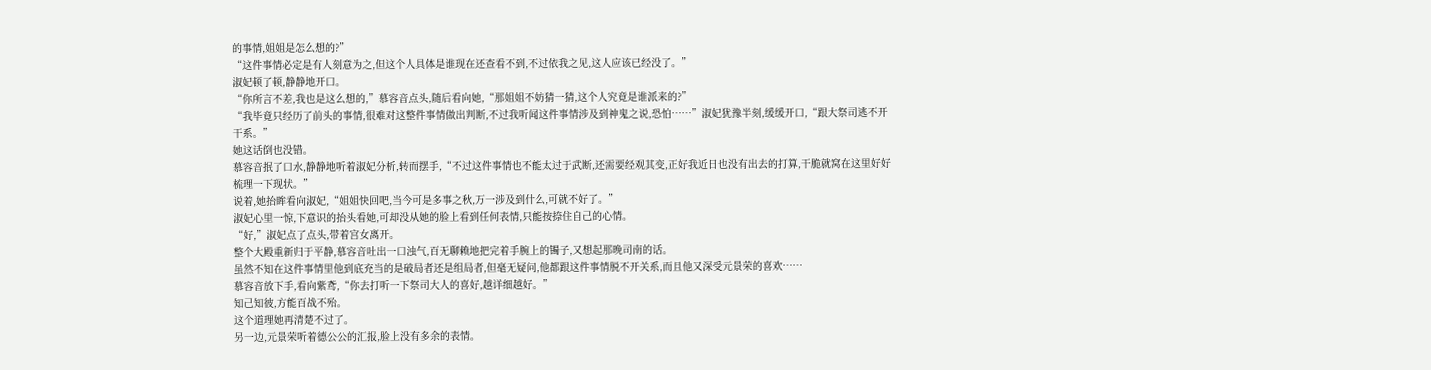的事情,姐姐是怎么想的?”
“这件事情必定是有人刻意为之,但这个人具体是谁现在还查看不到,不过依我之见,这人应该已经没了。”
淑妃顿了顿,静静地开口。
“你所言不差,我也是这么想的,”慕容音点头,随后看向她,“那姐姐不妨猜一猜,这个人究竟是谁派来的?”
“我毕竟只经历了前头的事情,很难对这整件事情做出判断,不过我听闻这件事情涉及到神鬼之说,恐怕……”淑妃犹豫半刻,缓缓开口,“跟大祭司逃不开干系。”
她这话倒也没错。
慕容音抿了口水,静静地听着淑妃分析,转而摆手,“不过这件事情也不能太过于武断,还需要经观其变,正好我近日也没有出去的打算,干脆就窝在这里好好梳理一下现状。”
说着,她抬眸看向淑妃,“姐姐快回吧,当今可是多事之秋,万一涉及到什么,可就不好了。”
淑妃心里一惊,下意识的抬头看她,可却没从她的脸上看到任何表情,只能按捺住自己的心情。
“好,”淑妃点了点头,带着宫女离开。
整个大殿重新归于平静,慕容音吐出一口浊气,百无聊赖地把完着手腕上的镯子,又想起那晚司南的话。
虽然不知在这件事情里他到底充当的是破局者还是组局者,但毫无疑问,他都跟这件事情脱不开关系,而且他又深受元景荣的喜欢……
慕容音放下手,看向紫鸢,“你去打听一下祭司大人的喜好,越详细越好。”
知己知彼,方能百战不殆。
这个道理她再清楚不过了。
另一边,元景荣听着德公公的汇报,脸上没有多余的表情。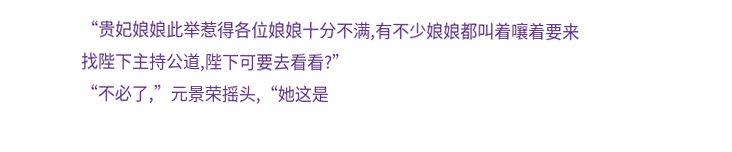“贵妃娘娘此举惹得各位娘娘十分不满,有不少娘娘都叫着嚷着要来找陛下主持公道,陛下可要去看看?”
“不必了,”元景荣摇头,“她这是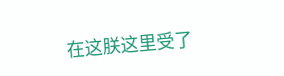在这朕这里受了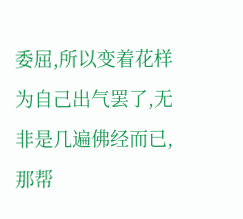委屈,所以变着花样为自己出气罢了,无非是几遍佛经而已,那帮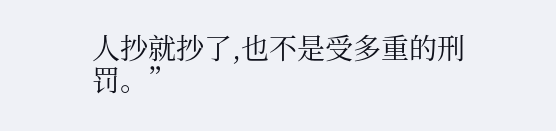人抄就抄了,也不是受多重的刑罚。”